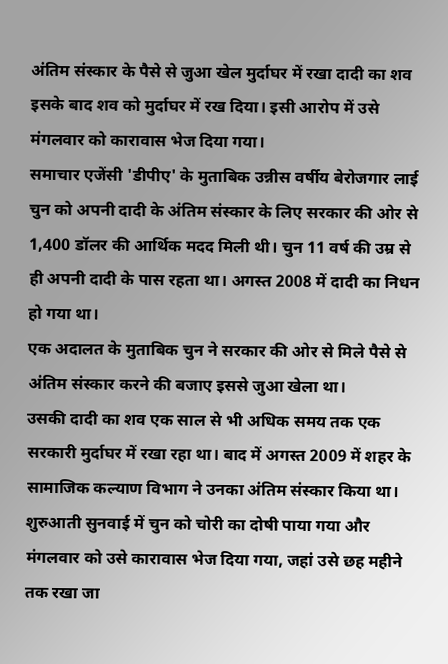अंतिम संस्कार के पैसे से जुआ खेल मुर्दाघर में रखा दादी का शव
इसके बाद शव को मुर्दाघर में रख दिया। इसी आरोप में उसे मंगलवार को कारावास भेज दिया गया।
समाचार एजेंसी 'डीपीए' के मुताबिक उन्नीस वर्षीय बेरोजगार लाई चुन को अपनी दादी के अंतिम संस्कार के लिए सरकार की ओर से 1,400 डॉलर की आर्थिक मदद मिली थी। चुन 11 वर्ष की उम्र से ही अपनी दादी के पास रहता था। अगस्त 2008 में दादी का निधन हो गया था।
एक अदालत के मुताबिक चुन ने सरकार की ओर से मिले पैसे से अंतिम संस्कार करने की बजाए इससे जुआ खेला था।
उसकी दादी का शव एक साल से भी अधिक समय तक एक सरकारी मुर्दाघर में रखा रहा था। बाद में अगस्त 2009 में शहर के सामाजिक कल्याण विभाग ने उनका अंतिम संस्कार किया था।
शुरुआती सुनवाई में चुन को चोरी का दोषी पाया गया और मंगलवार को उसे कारावास भेज दिया गया, जहां उसे छह महीने तक रखा जा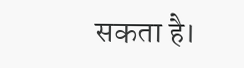सकता है।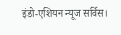इंडो-एशियन न्यूज सर्विस।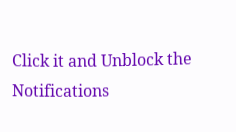Click it and Unblock the Notifications